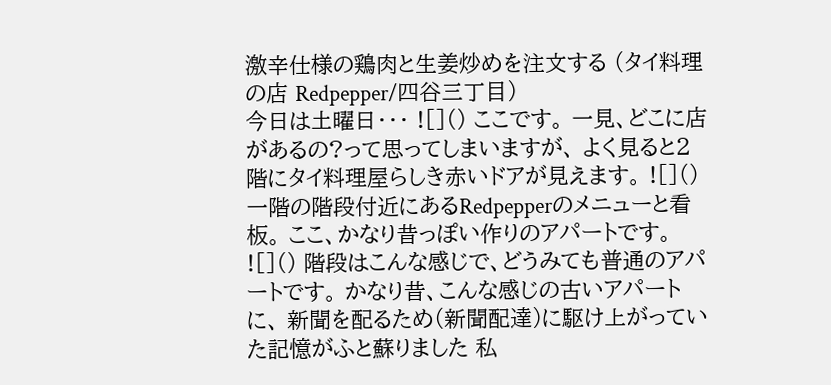激辛仕様の鶏肉と生姜炒めを注文する (タイ料理の店 Redpepper/四谷三丁目)
今日は土曜日・・・ ![]() ここです。 一見、どこに店があるの?って思ってしまいますが、 よく見ると2階にタイ料理屋らしき赤いドアが見えます。 ![]() 一階の階段付近にあるRedpepperのメニューと看板。 ここ、かなり昔っぽい作りのアパートです。 ![]() 階段はこんな感じで、どうみても普通のアパートです。 かなり昔、こんな感じの古いアパートに、 新聞を配るため(新聞配達)に駆け上がっていた記憶がふと蘇りました 私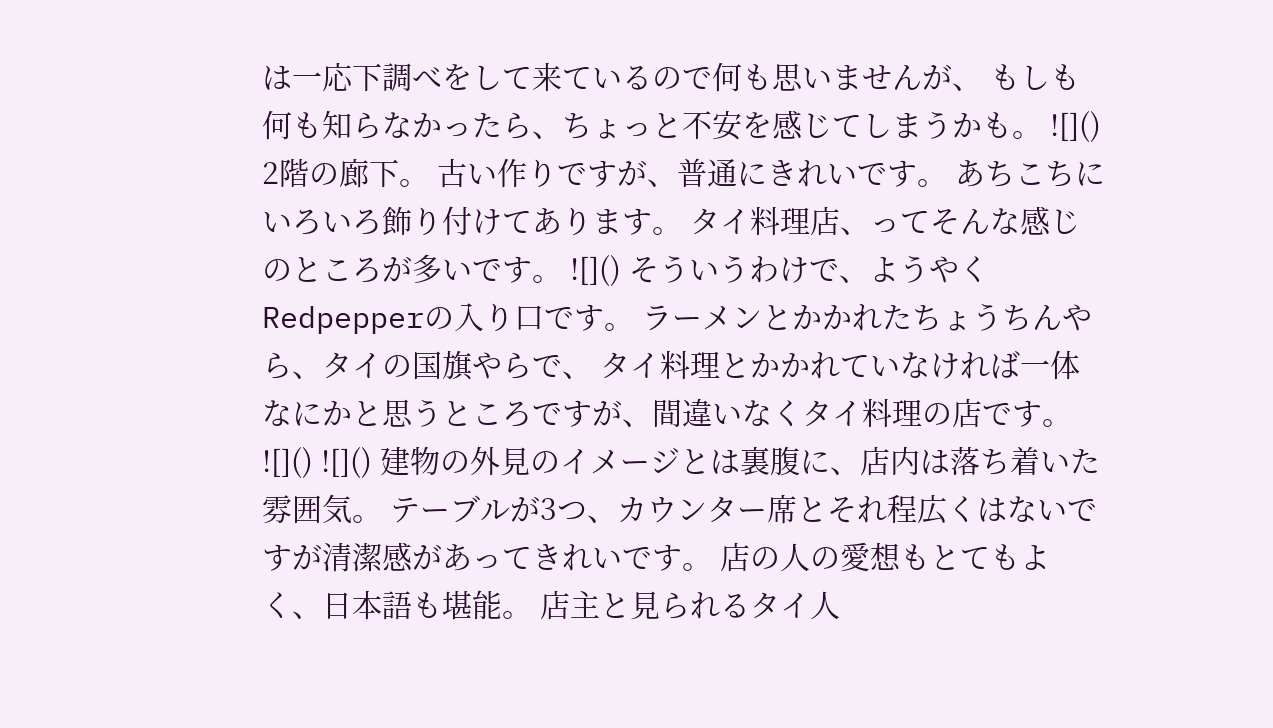は一応下調べをして来ているので何も思いませんが、 もしも何も知らなかったら、ちょっと不安を感じてしまうかも。 ![]() 2階の廊下。 古い作りですが、普通にきれいです。 あちこちにいろいろ飾り付けてあります。 タイ料理店、ってそんな感じのところが多いです。 ![]() そういうわけで、ようやくRedpepperの入り口です。 ラーメンとかかれたちょうちんやら、タイの国旗やらで、 タイ料理とかかれていなければ一体なにかと思うところですが、間違いなくタイ料理の店です。 ![]() ![]() 建物の外見のイメージとは裏腹に、店内は落ち着いた雰囲気。 テーブルが3つ、カウンター席とそれ程広くはないですが清潔感があってきれいです。 店の人の愛想もとてもよく、日本語も堪能。 店主と見られるタイ人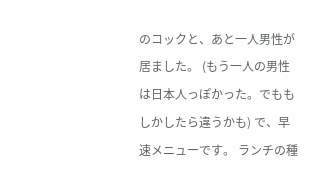のコックと、あと一人男性が居ました。 (もう一人の男性は日本人っぽかった。でももしかしたら違うかも) で、早速メニューです。 ランチの種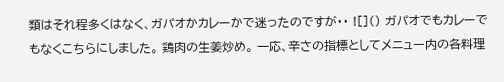類はそれ程多くはなく、ガパオかカレーかで迷ったのですが・・ ![]() ガパオでもカレーでもなくこちらにしました。 鶏肉の生姜炒め。 一応、辛さの指標としてメニュー内の各料理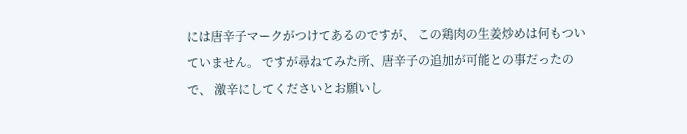には唐辛子マークがつけてあるのですが、 この鶏肉の生姜炒めは何もついていません。 ですが尋ねてみた所、唐辛子の追加が可能との事だったので、 激辛にしてくださいとお願いし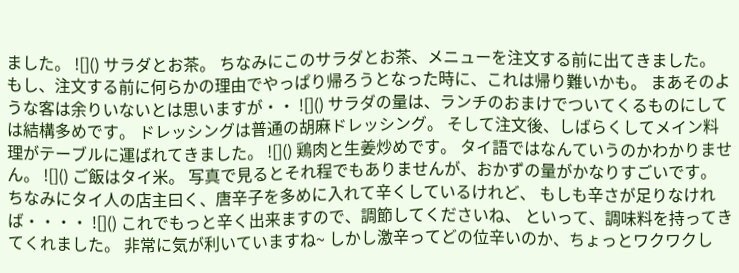ました。 ![]() サラダとお茶。 ちなみにこのサラダとお茶、メニューを注文する前に出てきました。 もし、注文する前に何らかの理由でやっぱり帰ろうとなった時に、これは帰り難いかも。 まあそのような客は余りいないとは思いますが・・ ![]() サラダの量は、ランチのおまけでついてくるものにしては結構多めです。 ドレッシングは普通の胡麻ドレッシング。 そして注文後、しばらくしてメイン料理がテーブルに運ばれてきました。 ![]() 鶏肉と生姜炒めです。 タイ語ではなんていうのかわかりません。 ![]() ご飯はタイ米。 写真で見るとそれ程でもありませんが、おかずの量がかなりすごいです。 ちなみにタイ人の店主曰く、唐辛子を多めに入れて辛くしているけれど、 もしも辛さが足りなければ・・・・ ![]() これでもっと辛く出来ますので、調節してくださいね、 といって、調味料を持ってきてくれました。 非常に気が利いていますね~ しかし激辛ってどの位辛いのか、ちょっとワクワクし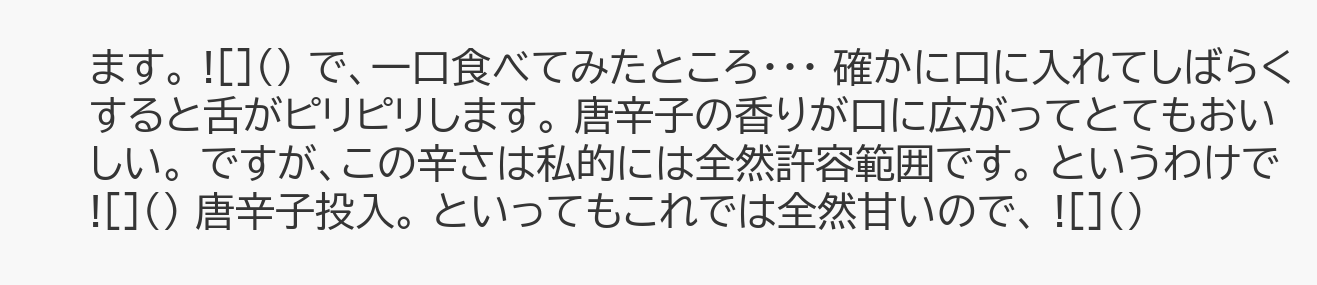ます。 ![]() で、一口食べてみたところ・・・ 確かに口に入れてしばらくすると舌がピリピリします。 唐辛子の香りが口に広がってとてもおいしい。 ですが、この辛さは私的には全然許容範囲です。 というわけで ![]() 唐辛子投入。 といってもこれでは全然甘いので、 ![]()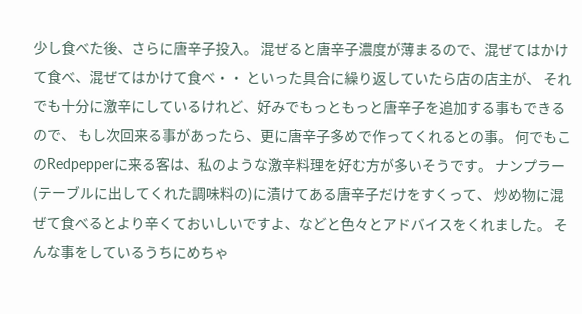少し食べた後、さらに唐辛子投入。 混ぜると唐辛子濃度が薄まるので、混ぜてはかけて食べ、混ぜてはかけて食べ・・ といった具合に繰り返していたら店の店主が、 それでも十分に激辛にしているけれど、好みでもっともっと唐辛子を追加する事もできるので、 もし次回来る事があったら、更に唐辛子多めで作ってくれるとの事。 何でもこのRedpepperに来る客は、私のような激辛料理を好む方が多いそうです。 ナンプラー(テーブルに出してくれた調味料の)に漬けてある唐辛子だけをすくって、 炒め物に混ぜて食べるとより辛くておいしいですよ、などと色々とアドバイスをくれました。 そんな事をしているうちにめちゃ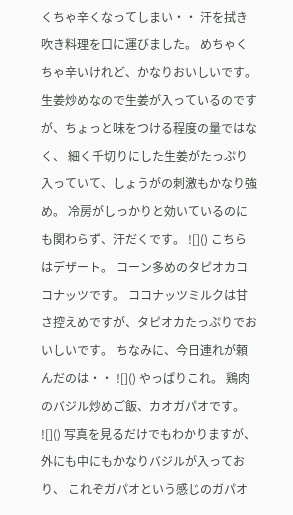くちゃ辛くなってしまい・・ 汗を拭き吹き料理を口に運びました。 めちゃくちゃ辛いけれど、かなりおいしいです。 生姜炒めなので生姜が入っているのですが、ちょっと味をつける程度の量ではなく、 細く千切りにした生姜がたっぷり入っていて、しょうがの刺激もかなり強め。 冷房がしっかりと効いているのにも関わらず、汗だくです。 ![]() こちらはデザート。 コーン多めのタピオカココナッツです。 ココナッツミルクは甘さ控えめですが、タピオカたっぷりでおいしいです。 ちなみに、今日連れが頼んだのは・・ ![]() やっぱりこれ。 鶏肉のバジル炒めご飯、カオガパオです。 ![]() 写真を見るだけでもわかりますが、外にも中にもかなりバジルが入っており、 これぞガパオという感じのガパオ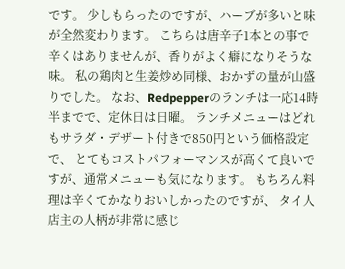です。 少しもらったのですが、ハーブが多いと味が全然変わります。 こちらは唐辛子1本との事で辛くはありませんが、香りがよく癖になりそうな味。 私の鶏肉と生姜炒め同様、おかずの量が山盛りでした。 なお、Redpepperのランチは一応14時半までで、定休日は日曜。 ランチメニューはどれもサラダ・デザート付きで850円という価格設定で、 とてもコストパフォーマンスが高くて良いですが、通常メニューも気になります。 もちろん料理は辛くてかなりおいしかったのですが、 タイ人店主の人柄が非常に感じ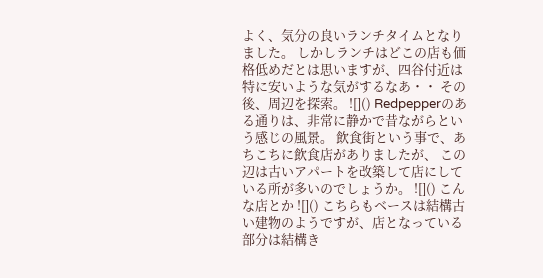よく、気分の良いランチタイムとなりました。 しかしランチはどこの店も価格低めだとは思いますが、四谷付近は特に安いような気がするなあ・・ その後、周辺を探索。 ![]() Redpepperのある通りは、非常に静かで昔ながらという感じの風景。 飲食街という事で、あちこちに飲食店がありましたが、 この辺は古いアパートを改築して店にしている所が多いのでしょうか。 ![]() こんな店とか ![]() こちらもベースは結構古い建物のようですが、店となっている部分は結構き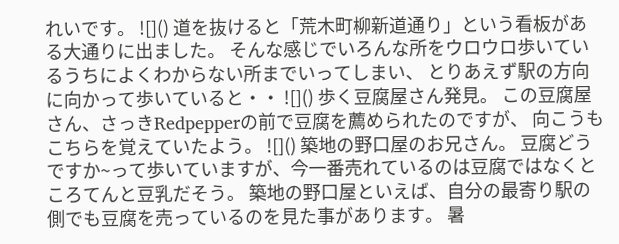れいです。 ![]() 道を抜けると「荒木町柳新道通り」という看板がある大通りに出ました。 そんな感じでいろんな所をウロウロ歩いているうちによくわからない所までいってしまい、 とりあえず駅の方向に向かって歩いていると・・ ![]() 歩く豆腐屋さん発見。 この豆腐屋さん、さっきRedpepperの前で豆腐を薦められたのですが、 向こうもこちらを覚えていたよう。 ![]() 築地の野口屋のお兄さん。 豆腐どうですか~って歩いていますが、今一番売れているのは豆腐ではなくところてんと豆乳だそう。 築地の野口屋といえば、自分の最寄り駅の側でも豆腐を売っているのを見た事があります。 暑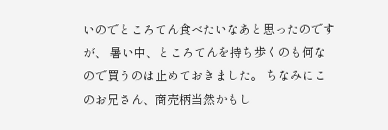いのでところてん食べたいなあと思ったのですが、 暑い中、ところてんを持ち歩くのも何なので買うのは止めておきました。 ちなみにこのお兄さん、商売柄当然かもし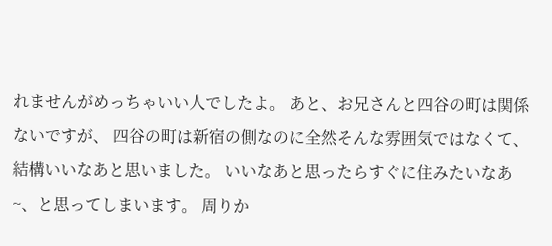れませんがめっちゃいい人でしたよ。 あと、お兄さんと四谷の町は関係ないですが、 四谷の町は新宿の側なのに全然そんな雰囲気ではなくて、結構いいなあと思いました。 いいなあと思ったらすぐに住みたいなあ~、と思ってしまいます。 周りか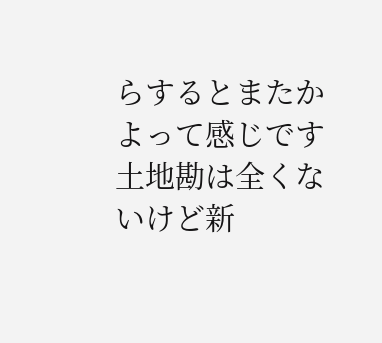らするとまたかよって感じです 土地勘は全くないけど新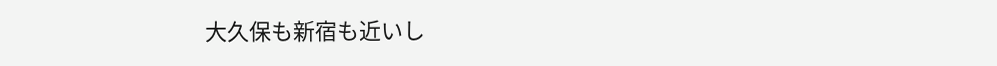大久保も新宿も近いし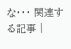な・・・ 関連する記事 |